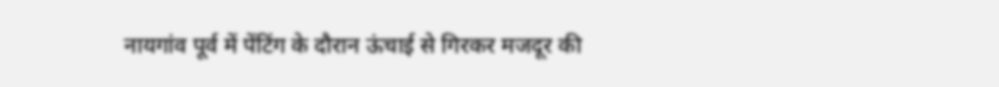नायगांव पूर्व में पेंटिंग के दौरान ऊंचाई से गिरकर मजदूर की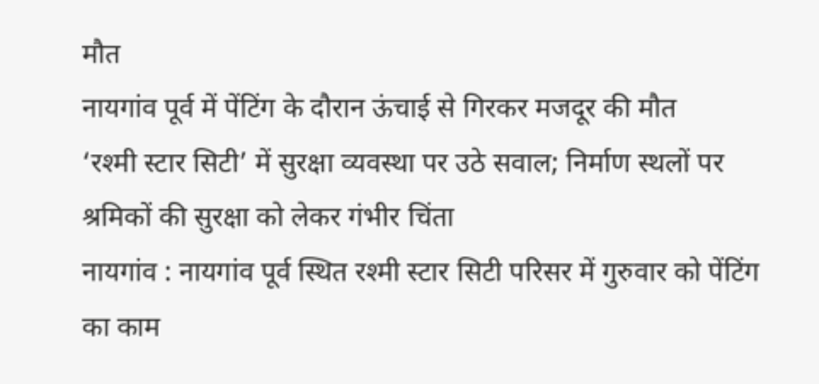मौत
नायगांव पूर्व में पेंटिंग के दौरान ऊंचाई से गिरकर मजदूर की मौत
‘रश्मी स्टार सिटी’ में सुरक्षा व्यवस्था पर उठे सवाल; निर्माण स्थलों पर श्रमिकों की सुरक्षा को लेकर गंभीर चिंता
नायगांव : नायगांव पूर्व स्थित रश्मी स्टार सिटी परिसर में गुरुवार को पेंटिंग का काम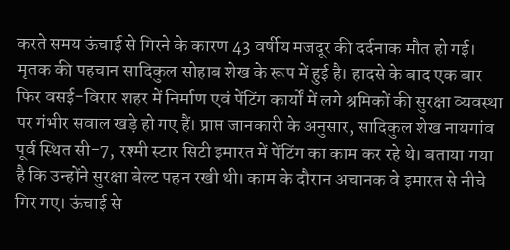करते समय ऊंचाई से गिरने के कारण 43 वर्षीय मजदूर की दर्दनाक मौत हो गई। मृतक की पहचान सादिकुल सोहाब शेख के रूप में हुई है। हादसे के बाद एक बार फिर वसई-विरार शहर में निर्माण एवं पेंटिंग कार्यों में लगे श्रमिकों की सुरक्षा व्यवस्था पर गंभीर सवाल खड़े हो गए हैं। प्राप्त जानकारी के अनुसार, सादिकुल शेख नायगांव पूर्व स्थित सी-7, रश्मी स्टार सिटी इमारत में पेंटिंग का काम कर रहे थे। बताया गया है कि उन्होंने सुरक्षा बेल्ट पहन रखी थी। काम के दौरान अचानक वे इमारत से नीचे गिर गए। ऊंचाई से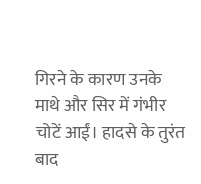गिरने के कारण उनके माथे और सिर में गंभीर चोटें आईं। हादसे के तुरंत बाद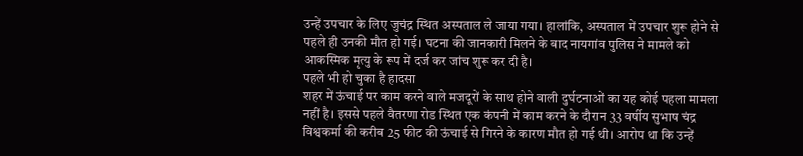उन्हें उपचार के लिए जुचंद्र स्थित अस्पताल ले जाया गया। हालांकि, अस्पताल में उपचार शुरू होने से पहले ही उनकी मौत हो गई। घटना की जानकारी मिलने के बाद नायगांव पुलिस ने मामले को आकस्मिक मृत्यु के रूप में दर्ज कर जांच शुरू कर दी है।
पहले भी हो चुका है हादसा
शहर में ऊंचाई पर काम करने वाले मजदूरों के साथ होने वाली दुर्घटनाओं का यह कोई पहला मामला नहीं है। इससे पहले वैतरणा रोड स्थित एक कंपनी में काम करने के दौरान 33 वर्षीय सुभाष चंद्र विश्वकर्मा की करीब 25 फीट की ऊंचाई से गिरने के कारण मौत हो गई थी। आरोप था कि उन्हें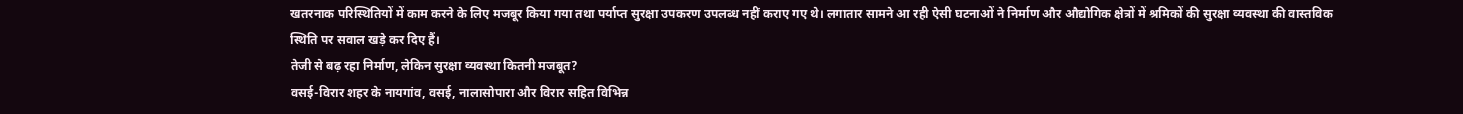खतरनाक परिस्थितियों में काम करने के लिए मजबूर किया गया तथा पर्याप्त सुरक्षा उपकरण उपलब्ध नहीं कराए गए थे। लगातार सामने आ रही ऐसी घटनाओं ने निर्माण और औद्योगिक क्षेत्रों में श्रमिकों की सुरक्षा व्यवस्था की वास्तविक स्थिति पर सवाल खड़े कर दिए हैं।
तेजी से बढ़ रहा निर्माण, लेकिन सुरक्षा व्यवस्था कितनी मजबूत?
वसई-विरार शहर के नायगांव, वसई, नालासोपारा और विरार सहित विभिन्न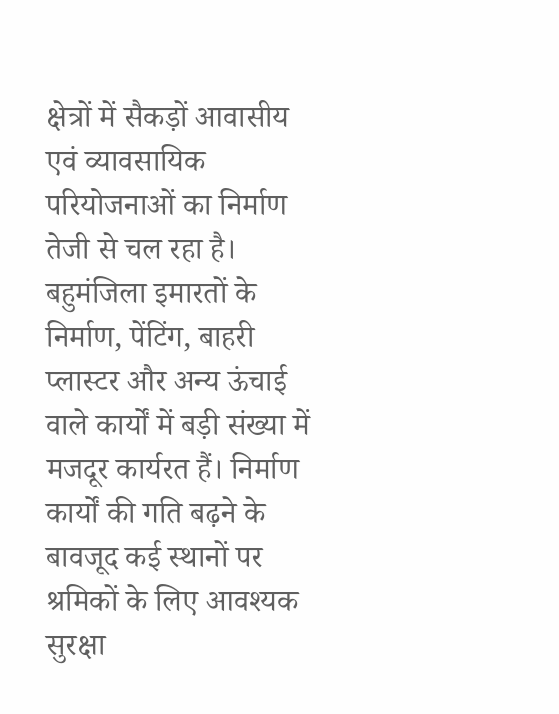क्षेत्रों में सैकड़ों आवासीय एवं व्यावसायिक परियोजनाओं का निर्माण तेजी से चल रहा है। बहुमंजिला इमारतों के निर्माण, पेंटिंग, बाहरी प्लास्टर और अन्य ऊंचाई वाले कार्यों में बड़ी संख्या में मजदूर कार्यरत हैं। निर्माण कार्यों की गति बढ़ने के बावजूद कई स्थानों पर श्रमिकों के लिए आवश्यक सुरक्षा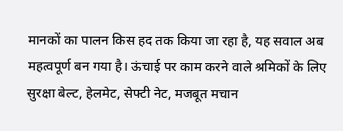मानकों का पालन किस हद तक किया जा रहा है, यह सवाल अब महत्वपूर्ण बन गया है। ऊंचाई पर काम करने वाले श्रमिकों के लिए सुरक्षा बेल्ट, हेलमेट, सेफ्टी नेट, मजबूत मचान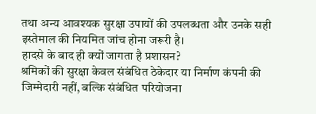तथा अन्य आवश्यक सुरक्षा उपायों की उपलब्धता और उनके सही इस्तेमाल की नियमित जांच होना जरूरी है।
हादसे के बाद ही क्यों जागता है प्रशासन?
श्रमिकों की सुरक्षा केवल संबंधित ठेकेदार या निर्माण कंपनी की जिम्मेदारी नहीं, बल्कि संबंधित परियोजना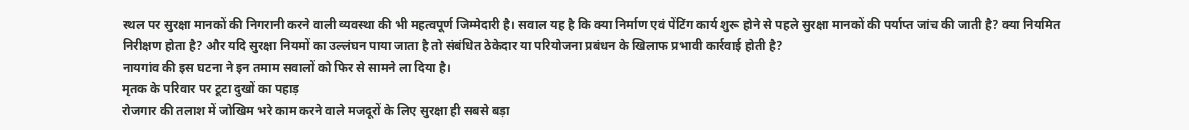स्थल पर सुरक्षा मानकों की निगरानी करने वाली व्यवस्था की भी महत्वपूर्ण जिम्मेदारी है। सवाल यह है कि क्या निर्माण एवं पेंटिंग कार्य शुरू होने से पहले सुरक्षा मानकों की पर्याप्त जांच की जाती है? क्या नियमित निरीक्षण होता है? और यदि सुरक्षा नियमों का उल्लंघन पाया जाता है तो संबंधित ठेकेदार या परियोजना प्रबंधन के खिलाफ प्रभावी कार्रवाई होती है?
नायगांव की इस घटना ने इन तमाम सवालों को फिर से सामने ला दिया है।
मृतक के परिवार पर टूटा दुखों का पहाड़
रोजगार की तलाश में जोखिम भरे काम करने वाले मजदूरों के लिए सुरक्षा ही सबसे बड़ा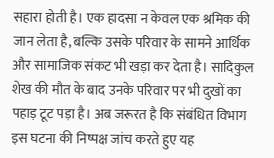सहारा होती है। एक हादसा न केवल एक श्रमिक की जान लेता है, बल्कि उसके परिवार के सामने आर्थिक और सामाजिक संकट भी खड़ा कर देता है। सादिकुल शेख की मौत के बाद उनके परिवार पर भी दुखों का पहाड़ टूट पड़ा है। अब जरूरत है कि संबंधित विभाग इस घटना की निष्पक्ष जांच करते हुए यह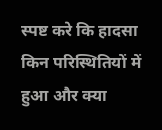स्पष्ट करे कि हादसा किन परिस्थितियों में हुआ और क्या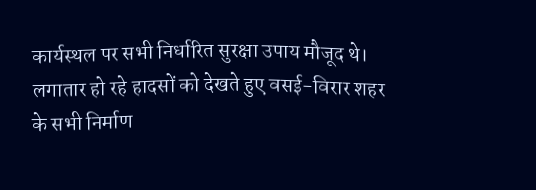कार्यस्थल पर सभी निर्धारित सुरक्षा उपाय मौजूद थे।
लगातार हो रहे हादसों को देखते हुए वसई-विरार शहर के सभी निर्माण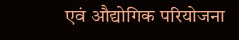एवं औद्योगिक परियोजना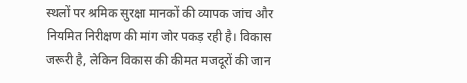स्थलों पर श्रमिक सुरक्षा मानकों की व्यापक जांच और नियमित निरीक्षण की मांग जोर पकड़ रही है। विकास जरूरी है, लेकिन विकास की कीमत मजदूरों की जान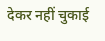देकर नहीं चुकाई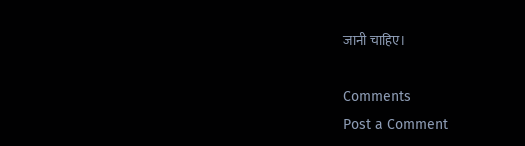जानी चाहिए।

Comments
Post a Comment